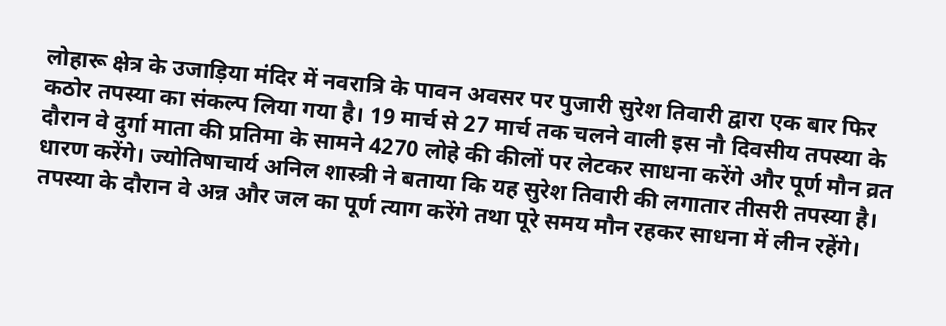लोहारू क्षेत्र के उजाड़िया मंदिर में नवरात्रि के पावन अवसर पर पुजारी सुरेश तिवारी द्वारा एक बार फिर कठोर तपस्या का संकल्प लिया गया है। 19 मार्च से 27 मार्च तक चलने वाली इस नौ दिवसीय तपस्या के दौरान वे दुर्गा माता की प्रतिमा के सामने 4270 लोहे की कीलों पर लेटकर साधना करेंगे और पूर्ण मौन व्रत धारण करेंगे। ज्योतिषाचार्य अनिल शास्त्री ने बताया कि यह सुरेश तिवारी की लगातार तीसरी तपस्या है। तपस्या के दौरान वे अन्न और जल का पूर्ण त्याग करेंगे तथा पूरे समय मौन रहकर साधना में लीन रहेंगे।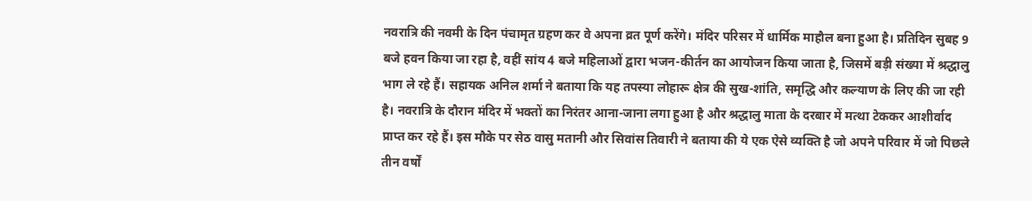नवरात्रि की नवमी के दिन पंचामृत ग्रहण कर वे अपना व्रत पूर्ण करेंगे। मंदिर परिसर में धार्मिक माहौल बना हुआ है। प्रतिदिन सुबह 9 बजे हवन किया जा रहा है, वहीं सांय 4 बजे महिलाओं द्वारा भजन-कीर्तन का आयोजन किया जाता है, जिसमें बड़ी संख्या में श्रद्धालु भाग ले रहे हैं। सहायक अनिल शर्मा ने बताया कि यह तपस्या लोहारू क्षेत्र की सुख-शांति, समृद्धि और कल्याण के लिए की जा रही है। नवरात्रि के दौरान मंदिर में भक्तों का निरंतर आना-जाना लगा हुआ है और श्रद्धालु माता के दरबार में मत्था टेककर आशीर्वाद प्राप्त कर रहे हैं। इस मौके पर सेठ वासु मतानी और सिवांस तिवारी ने बताया की ये एक ऐसे व्यक्ति है जो अपने परिवार में जो पिछले तीन वर्षों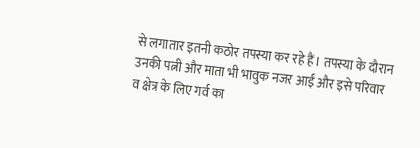से लगातार इतनी कठोर तपस्या कर रहे हैं। तपस्या के दौरान उनकी पत्नी और माता भी भावुक नजर आईं और इसे परिवार व क्षेत्र के लिए गर्व का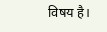विषय है।